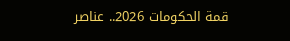قمة الحكومات 2026.. عناصر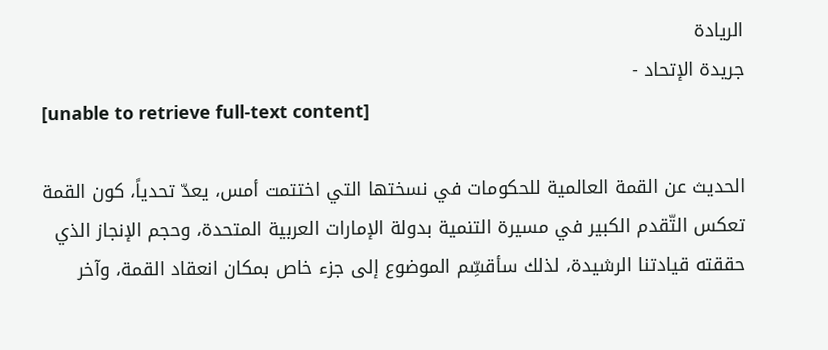الريادة
جريدة الإتحاد -
[unable to retrieve full-text content]

الحديث عن القمة العالمية للحكومات في نسختها التي اختتمت أمس، يعدّ تحدياً، كون القمة تعكس التّقدم الكبير في مسيرة التنمية بدولة الإمارات العربية المتحدة، وحجم الإنجاز الذي حققته قيادتنا الرشيدة، لذلك سأقسِّم الموضوع إلى جزء خاص بمكان انعقاد القمة، وآخر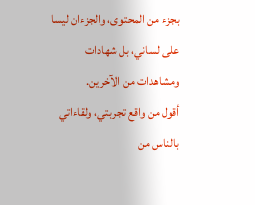بجزء من المحتوى، والجزءان ليسا على لساني، بل شهادات ومشاهدات من الآخرين.
أقول من واقع تجربتي، ولقاءاتي بالناس من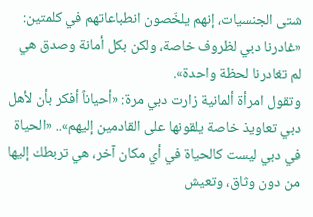شتى الجنسيات، إنهم يلخّصون انطباعاتهم في كلمتين: «غادرنا دبي لظروف خاصة، ولكن بكل أمانة وصدق هي لم تغادرنا لحظة واحدة».
وتقول امرأة ألمانية زارت دبي مرة: «أحياناً أفكر بأن لأهل دبي تعاويذ خاصة يلقونها على القادمين إليهم».. «الحياة في دبي ليست كالحياة في أي مكان آخر، هي تربطك إليها من دون وثاق، وتعيش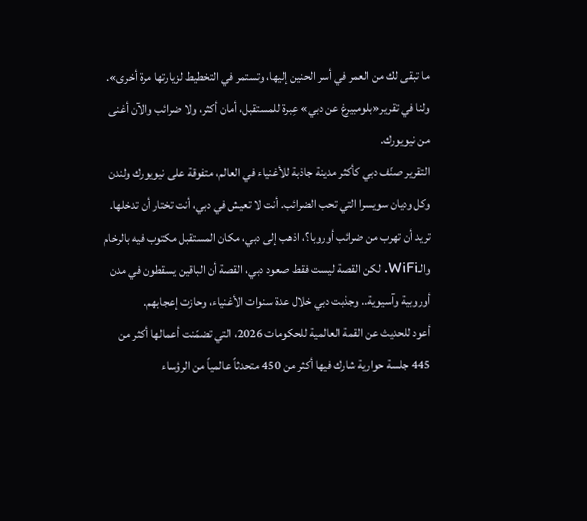ما تبقى لك من العمر في أسر الحنين إليها، وتستمر في التخطيط لزيارتها مرة أخرى».
ولنا في تقرير«بلومبيرغ عن دبي» عِبرة للمستقبل، أمان أكثر، ولا ضرائب والآن أغنى من نيويورك.
التقرير صنّف دبي كأكثر مدينة جاذبة للأغنياء في العالم، متفوقة على نيويورك ولندن وكل وديان سويسرا التي تحب الضرائب. أنت لا تعيش في دبي، أنت تختار أن تدخلها. تريد أن تهرب من ضرائب أوروبا؟، اذهب إلى دبي، مكان المستقبل مكتوب فيه بالرخام والـWiFi. لكن القصة ليست فقط صعود دبي، القصة أن الباقين يسقطون في مدن أوروبية وآسيوية.. وجذبت دبي خلال عدة سنوات الأغنياء، وحازت إعجابهم.
أعود للحديث عن القمة العالمية للحكومات 2026، التي تضمّنت أعمالها أكثر من 445 جلسة حوارية شارك فيها أكثر من 450 متحدثاً عالمياً من الرؤساء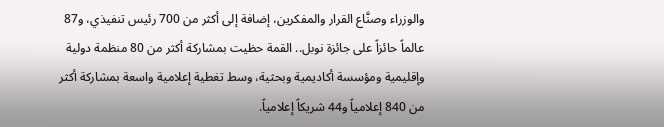والوزراء وصنَّاع القرار والمفكرين، إضافة إلى أكثر من 700 رئيس تنفيذي، و87 عالماً حائزاً على جائزة نوبل.. القمة حظيت بمشاركة أكثر من 80 منظمة دولية وإقليمية ومؤسسة أكاديمية وبحثية، وسط تغطية إعلامية واسعة بمشاركة أكثر من 840 إعلامياً و44 شريكاً إعلامياً.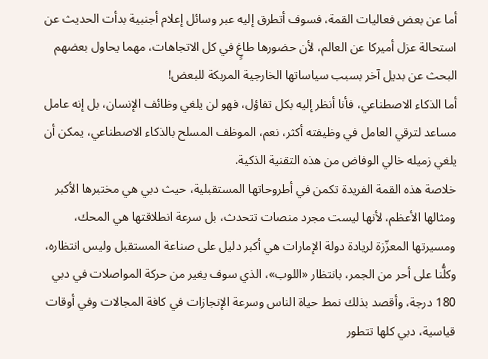أما عن بعض فعاليات القمة، فسوف أتطرق إليه عبر وسائل إعلام أجنبية بدأت الحديث عن استحالة عزل أميركا عن العالم، لأن حضورها طاغٍ في كل الاتجاهات، مهما يحاول بعضهم البحث عن بديل آخر بسبب سياساتها الخارجية المربكة للبعض!
أما الذكاء الاصطناعي، فأنا أنظر إليه بكل تفاؤل، فهو لن يلغي وظائف الإنسان، بل إنه عامل مساعد لترقي العامل في وظيفته أكثر، نعم، الموظف المسلح بالذكاء الاصطناعي، يمكن أن يلغي زميله خالي الوفاض من هذه التقنية الذكية.
خلاصة هذه القمة الفريدة تكمن في أطروحاتها المستقبلية، حيث دبي هي مختبرها الأكبر ومثالها الأعظم، لأنها ليست مجرد منصات تتحدث، بل سرعة انطلاقتها هي المحك، ومسيرتها المعزّزة لريادة دولة الإمارات هي أكبر دليل على صناعة المستقبل وليس انتظاره، وكلُّنا على أحر من الجمر، بانتظار «اللوب»، الذي سوف يغير من حركة المواصلات في دبي 180 درجة، وأقصد بذلك نمط حياة الناس وسرعة الإنجازات في كافة المجالات وفي أوقات قياسية، دبي كلها تتطور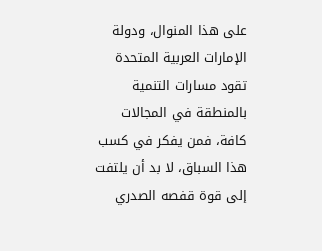على هذا المنوال، ودولة الإمارات العربية المتحدة تقود مسارات التنمية بالمنطقة في المجالات كافة، فمن يفكر في كسب هذا السباق، لا بد أن يلتفت إلى قوة قفصه الصدري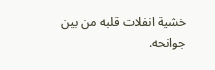خشية انفلات قلبه من بين جوانحه.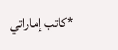*كاتب إماراتي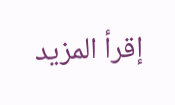إقرأ المزيد